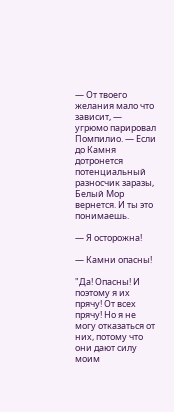— От твоего желания мало что зависит, — угрюмо парировал Помпилио. — Если до Камня дотронется потенциальный разносчик заразы, Белый Мор вернется. И ты это понимаешь.

— Я осторожна!

— Камни опасны!

"Да! Опасны! И поэтому я их прячу! От всех прячу! Но я не могу отказаться от них, потому что они дают силу моим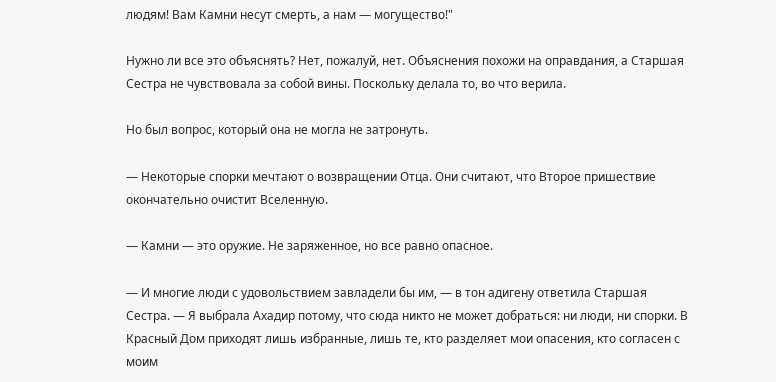людям! Вам Камни несут смерть, а нам — могущество!"

Нужно ли все это объяснять? Нет, пожалуй, нет. Объяснения похожи на оправдания, а Старшая Сестра не чувствовала за собой вины. Поскольку делала то, во что верила.

Но был вопрос, который она не могла не затронуть.

— Некоторые спорки мечтают о возвращении Отца. Они считают, что Второе пришествие окончательно очистит Вселенную.

— Камни — это оружие. Не заряженное, но все равно опасное.

— И многие люди с удовольствием завладели бы им, — в тон адигену ответила Старшая Сестра. — Я выбрала Ахадир потому, что сюда никто не может добраться: ни люди, ни спорки. В Красный Дом приходят лишь избранные, лишь те, кто разделяет мои опасения, кто согласен с моим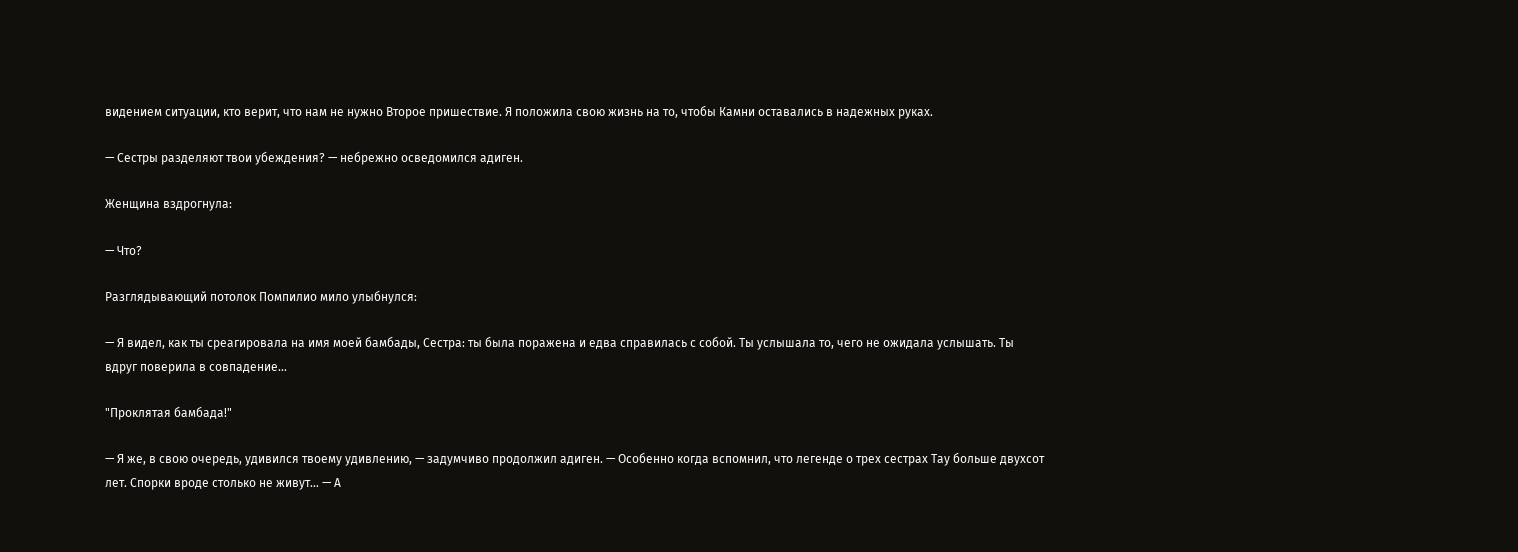видением ситуации, кто верит, что нам не нужно Второе пришествие. Я положила свою жизнь на то, чтобы Камни оставались в надежных руках.

— Сестры разделяют твои убеждения? — небрежно осведомился адиген.

Женщина вздрогнула:

— Что?

Разглядывающий потолок Помпилио мило улыбнулся:

— Я видел, как ты среагировала на имя моей бамбады, Сестра: ты была поражена и едва справилась с собой. Ты услышала то, чего не ожидала услышать. Ты вдруг поверила в совпадение…

"Проклятая бамбада!"

— Я же, в свою очередь, удивился твоему удивлению, — задумчиво продолжил адиген. — Особенно когда вспомнил, что легенде о трех сестрах Тау больше двухсот лет. Спорки вроде столько не живут… — А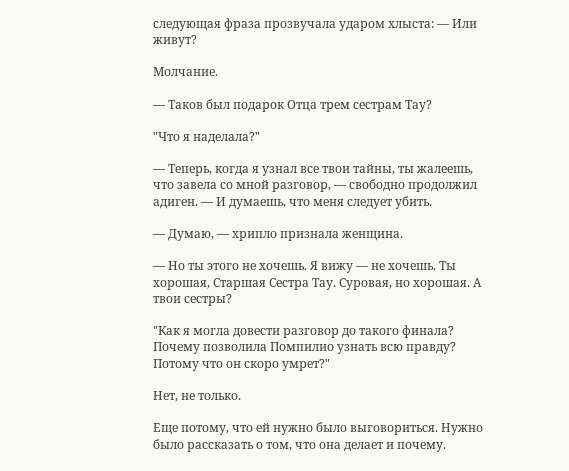следующая фраза прозвучала ударом хлыста: — Или живут?

Молчание.

— Таков был подарок Отца трем сестрам Тау?

"Что я наделала?"

— Теперь, когда я узнал все твои тайны, ты жалеешь, что завела со мной разговор, — свободно продолжил адиген. — И думаешь, что меня следует убить.

— Думаю, — хрипло признала женщина.

— Но ты этого не хочешь. Я вижу — не хочешь. Ты хорошая, Старшая Сестра Тау. Суровая, но хорошая. А твои сестры?

"Как я могла довести разговор до такого финала? Почему позволила Помпилио узнать всю правду? Потому что он скоро умрет?"

Нет, не только.

Еще потому, что ей нужно было выговориться. Нужно было рассказать о том, что она делает и почему.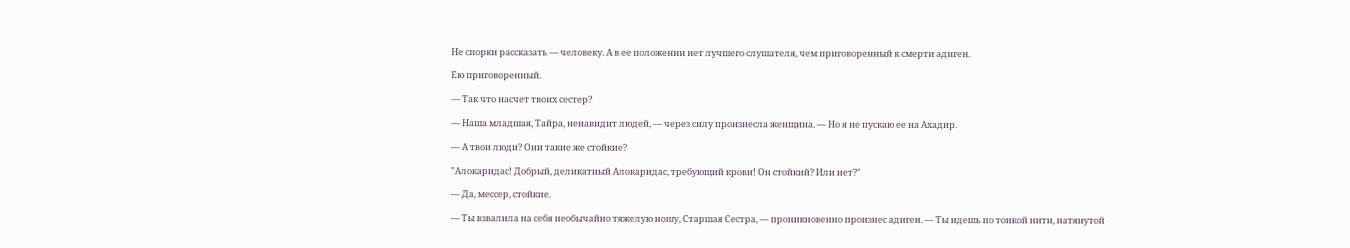Не спорки рассказать — человеку. А в ее положении нет лучшего слушателя, чем приговоренный к смерти адиген.

Ею приговоренный.

— Так что насчет твоих сестер?

— Наша младшая, Тайра, ненавидит людей, — через силу произнесла женщина. — Но я не пускаю ее на Ахадир.

— А твои люди? Они такие же стойкие?

"Алокаридас! Добрый, деликатный Алокаридас, требующий крови! Он стойкий? Или нет?"

— Да, мессер, стойкие.

— Ты взвалила на себя необычайно тяжелую ношу, Старшая Сестра, — проникновенно произнес адиген. — Ты идешь по тонкой нити, натянутой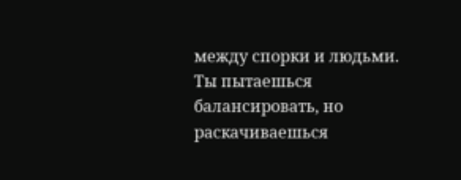между спорки и людьми. Ты пытаешься балансировать, но раскачиваешься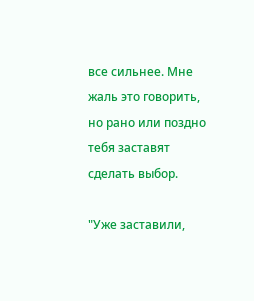все сильнее. Мне жаль это говорить, но рано или поздно тебя заставят сделать выбор.

"Уже заставили,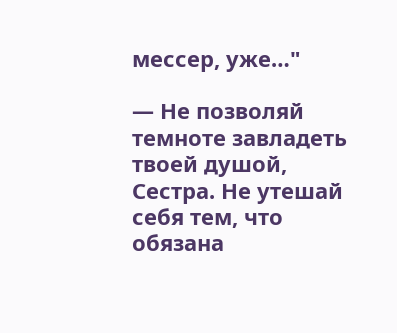мессер, уже…"

— Не позволяй темноте завладеть твоей душой, Сестра. Не утешай себя тем, что обязана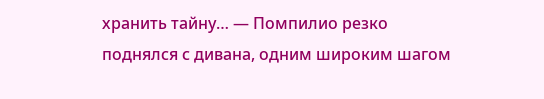хранить тайну… — Помпилио резко поднялся с дивана, одним широким шагом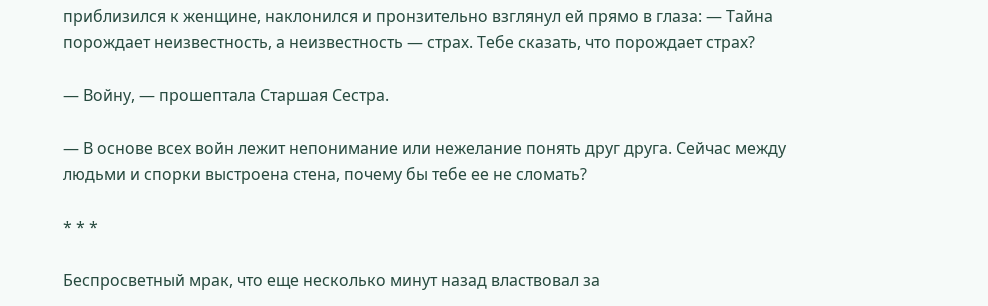приблизился к женщине, наклонился и пронзительно взглянул ей прямо в глаза: — Тайна порождает неизвестность, а неизвестность — страх. Тебе сказать, что порождает страх?

— Войну, — прошептала Старшая Сестра.

— В основе всех войн лежит непонимание или нежелание понять друг друга. Сейчас между людьми и спорки выстроена стена, почему бы тебе ее не сломать?

* * *

Беспросветный мрак, что еще несколько минут назад властвовал за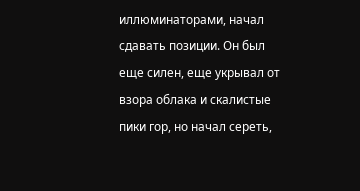иллюминаторами, начал сдавать позиции. Он был еще силен, еще укрывал от взора облака и скалистые пики гор, но начал сереть,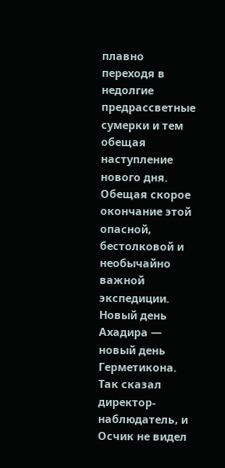плавно переходя в недолгие предрассветные сумерки и тем обещая наступление нового дня. Обещая скорое окончание этой опасной, бестолковой и необычайно важной экспедиции. Новый день Ахадира — новый день Герметикона. Так сказал директор-наблюдатель, и Осчик не видел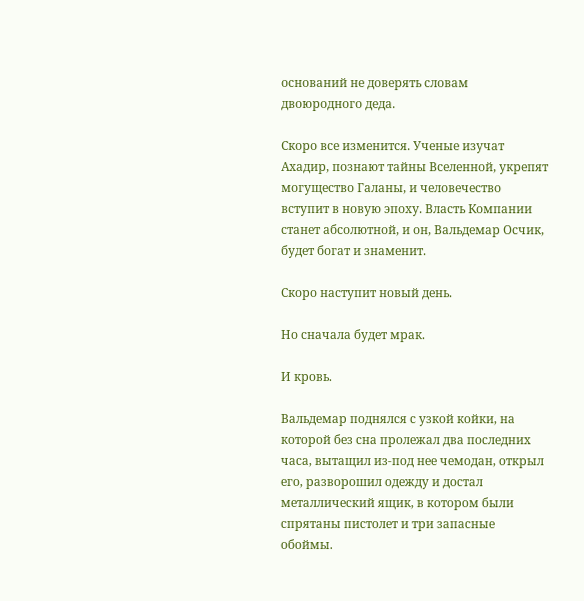оснований не доверять словам двоюродного деда.

Скоро все изменится. Ученые изучат Ахадир, познают тайны Вселенной, укрепят могущество Галаны, и человечество вступит в новую эпоху. Власть Компании станет абсолютной, и он, Вальдемар Осчик, будет богат и знаменит.

Скоро наступит новый день.

Но сначала будет мрак.

И кровь.

Вальдемар поднялся с узкой койки, на которой без сна пролежал два последних часа, вытащил из-под нее чемодан, открыл его, разворошил одежду и достал металлический ящик, в котором были спрятаны пистолет и три запасные обоймы.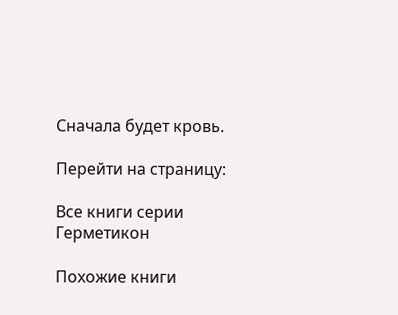Сначала будет кровь.

Перейти на страницу:

Все книги серии Герметикон

Похожие книги